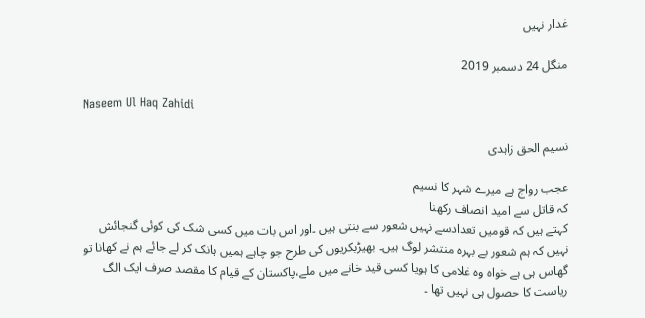غدار نہیں

منگل 24 دسمبر 2019

Naseem Ul Haq Zahidi

نسیم الحق زاہدی

عجب رواج ہے میرے شہر کا نسیم
کہ قاتل سے امید انصاف رکھنا
کہتے ہیں کہ قومیں تعدادسے نہیں شعور سے بنتی ہیں ۔اور اس بات میں کسی شک کی کوئی گنجائش نہیں کہ ہم شعور بے بہرہ منتشر لوگ ہیں۔ بھیڑبکریوں کی طرح جو چاہے ہمیں ہانک کر لے جائے ہم نے کھانا تو گھاس ہی ہے خواہ وہ غلامی کا ہویا کسی قید خانے میں ملے،پاکستان کے قیام کا مقصد صرف ایک الگ ریاست کا حصول ہی نہیں تھا ۔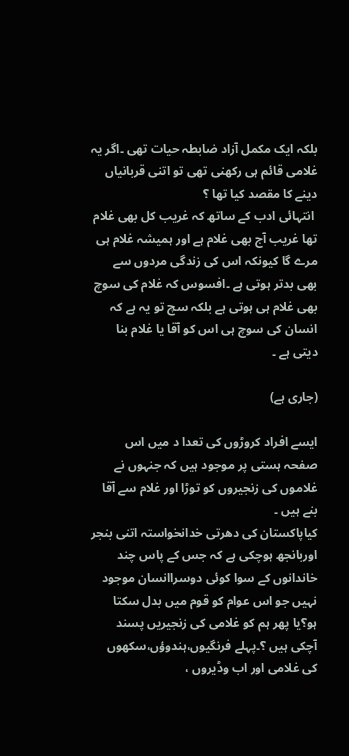بلکہ ایک مکمل آزاد ضابطہ حیات تھی ۔اگر یہ غلامی قائم ہی رکھنی تھی تو اتنی قربانیاں دینے کا مقصد کیا تھا ؟
 انتہائی ادب کے ساتھ کہ غریب کل بھی غلام تھا غریب آج بھی غلام ہے اور ہمیشہ غلام ہی مرے گا کیونکہ اس کی زندگی مردوں سے بھی بدتر ہوتی ہے ۔افسوس کہ غلام کی سوچ بھی غلام ہی ہوتی ہے بلکہ سچ تو یہ ہے کہ انسان کی سوچ ہی اس کو آقا یا غلام بنا دیتی ہے ۔

(جاری ہے)

ایسے افراد کروڑوں کی تعدا د میں اس صفحہ ہستی پر موجود ہیں کہ جنہوں نے غلاموں کی زنجیروں کو توڑا اور غلام سے آقا بنے ہیں ۔
کیاپاکستان کی دھرتی خدانخواستہ اتنی بنجر اوربانجھ ہوچکی ہے کہ جس کے پاس چند خاندانوں کے سوا کوئی دوسراانسان موجود نہیں جو اس عوام کو قوم میں بدل سکتا ہو؟یا پھر ہم کو غلامی کی زنجیریں پسند آچکی ہیں ؟۔پہلے فرنگیوں،ہندوؤں،سکھوں کی غلامی اور اب وڈیروں ،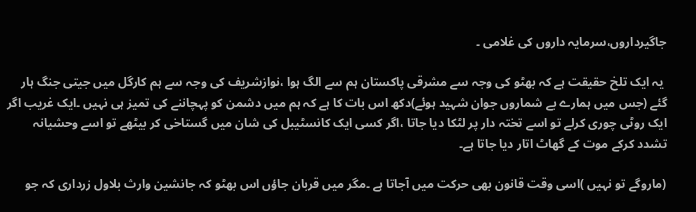جاگیرداروں،سرمایہ داروں کی غلامی ۔

 یہ ایک تلخ حقیقت ہے کہ بھٹو کی وجہ سے مشرقی پاکستان ہم سے الگ ہوا ،نوازشریف کی وجہ سے ہم کارگل میں جیتی جنگ ہار گئے (جس میں ہمارے بے شماروں جوان شہید ہوئے)دکھ اس بات کا ہے کہ ہم میں دشمن کو پہچاننے کی تمیز ہی نہیں ۔ایک غریب اگر ایک روٹی چوری کرلے تو اسے تختہ دار پر لٹکا دیا جاتا ،اگر کسی ایک کانسٹیبل کی شان میں گستاخی کر بیٹھے تو اسے وحشیانہ تشدد کرکے موت کے گھاٹ اتار دیا جاتا ہے۔

(ماروگے تو نہیں )اسی وقت قانون بھی حرکت میں آجاتا ہے ۔مگر میں قربان جاؤں اس بھٹو کہ جانشین وارث بلاول زرداری کہ جو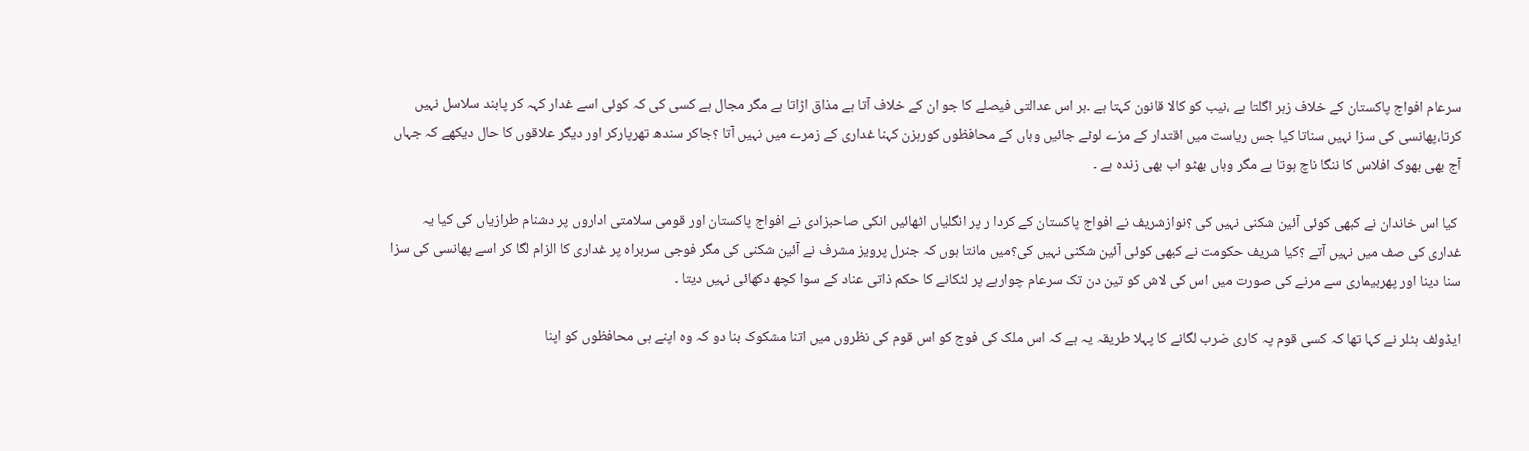سرعام افواج پاکستان کے خلاف زہر اگلتا ہے ،نیب کو کالا قانون کہتا ہے ۔ہر اس عدالتی فیصلے کا جو ان کے خلاف آتا ہے مذاق اڑاتا ہے مگر مجال ہے کسی کی کہ کوئی اسے غدار کہہ کر پابند سلاسل نہیں کرتا،پھانسی کی سزا نہیں سناتا کیا جس ریاست میں اقتدار کے مزے لوٹے جائیں وہاں کے محافظوں کورہزن کہنا غداری کے زمرے میں نہیں آتا ؟جاکر سندھ تھرپارکر اور دیگر علاقوں کا حال دیکھے کہ جہاں آج بھی بھوک افلاس کا ننگا ناچ ہوتا ہے مگر وہاں بھٹو اب بھی زندہ ہے ۔

 کیا اس خاندان نے کبھی کوئی آئین شکنی نہیں کی ؟نوازشریف نے افواج پاکستان کے کردا ر پر انگلیاں اٹھائیں انکی صاحبزادی نے افواج پاکستان اور قومی سلامتی اداروں پر دشنام طرازیاں کی کیا یہ غداری کی صف میں نہیں آتے ؟کیا شریف حکومت نے کبھی کوئی آئین شکنی نہیں کی؟میں مانتا ہوں کہ جنرل پرویز مشرف نے آئین شکنی کی مگر فوجی سربراہ پر غداری کا الزام لگا کر اسے پھانسی کی سزا سنا دینا اور پھربیماری سے مرنے کی صورت میں اس کی لاش کو تین دن تک سرعام چوارہے پر لٹکانے کا حکم ذاتی عناد کے سوا کچھ دکھائی نہیں دیتا ۔

ایڈولف ہٹلر نے کہا تھا کہ کسی قوم پہ کاری ضرب لگانے کا پہلا طریقہ یہ ہے کہ اس ملک کی فوج کو اس قوم کی نظروں میں اتنا مشکوک بنا دو کہ وہ اپنے ہی محافظوں کو اپنا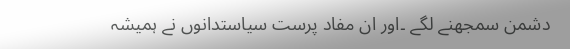دشمن سمجھنے لگے ۔اور ان مفاد پرست سیاستدانوں نے ہمیشہ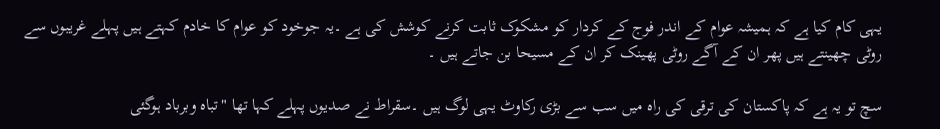یہی کام کیا ہے کہ ہمیشہ عوام کے اندر فوج کے کردار کو مشکوک ثابت کرنے کوشش کی ہے ۔یہ جوخود کو عوام کا خادم کہتے ہیں پہلے غریبوں سے روٹی چھینتے ہیں پھر ان کے آگے روٹی پھینک کر ان کے مسیحا بن جاتے ہیں ۔

سچ تو یہ ہے کہ پاکستان کی ترقی کی راہ میں سب سے بڑی رکاوٹ یہی لوگ ہیں ۔سقراط نے صدیوں پہلے کہا تھا "تباہ وبرباد ہوگئی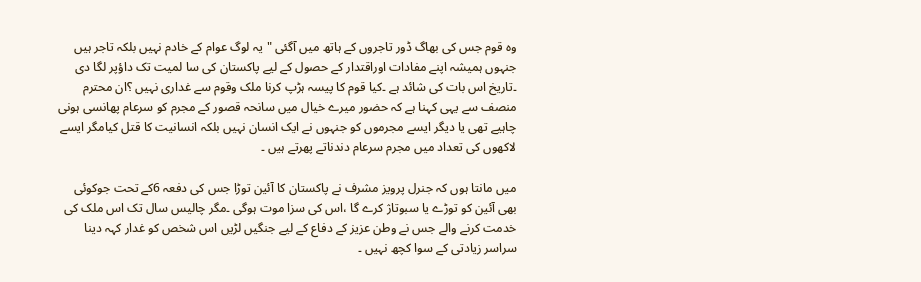وہ قوم جس کی بھاگ ڈور تاجروں کے ہاتھ میں آگئی "یہ لوگ عوام کے خادم نہیں بلکہ تاجر ہیں جنہوں ہمیشہ اپنے مفادات اوراقتدار کے حصول کے لیے پاکستان کی سا لمیت تک داؤپر لگا دی ۔تاریخ اس بات کی شائد ہے ۔کیا قوم کا پیسہ ہڑپ کرنا ملک وقوم سے غداری نہیں ؟ان محترم منصف سے یہی کہنا ہے کہ حضور میرے خیال میں سانحہ قصور کے مجرم کو سرعام پھانسی ہونی چاہیے تھی یا دیگر ایسے مجرموں کو جنہوں نے ایک انسان نہیں بلکہ انسانیت کا قتل کیامگر ایسے لاکھوں کی تعداد میں مجرم سرعام دندناتے پھرتے ہیں ۔

میں مانتا ہوں کہ جنرل پرویز مشرف نے پاکستان کا آئین توڑا جس کی دفعہ 6کے تحت جوکوئی بھی آئین کو توڑے یا سبوتاژ کرے گا ،اس کی سزا موت ہوگی ۔مگر چالیس سال تک اس ملک کی خدمت کرنے والے جس نے وطن عزیز کے دفاع کے لیے جنگیں لڑیں اس شخص کو غدار کہہ دینا سراسر زیادتی کے سوا کچھ نہیں ۔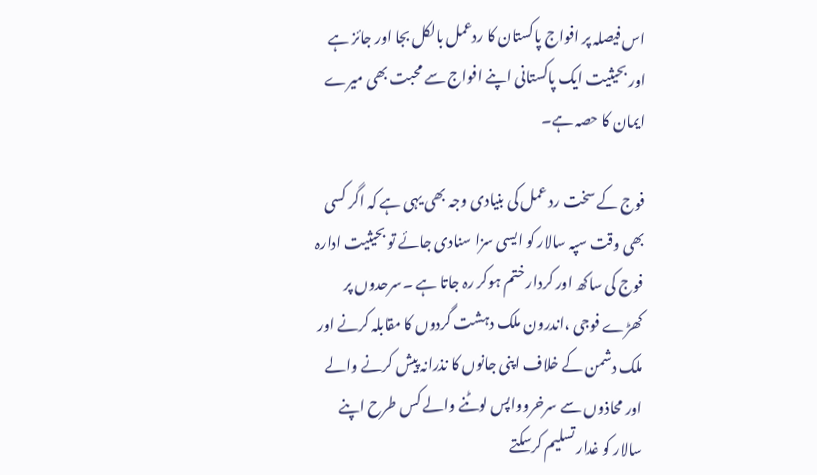اس فیصلہ پر افواج پاکستان کا ردعمل بالکل بجا اور جائز ہے اور بحیثیت ایک پاکستانی اپنے افواج سے محبت بھی میرے ایمان کا حصہ ہے۔

فوج کے سخت رد عمل کی بنیادی وجہ بھی یہی ہے کہ اگر کسی بھی وقت سپہ سالار کو ایسی سزا سنادی جائے تو بحیثیت ادارہ فوج کی ساکھ اور کردار ختم ہوکر رہ جاتا ہے ۔سرحدوں پر کھڑے فوجی ،اندرون ملک دہشت گردوں کا مقابلہ کرنے اور ملک دشمن کے خلاف اپنی جانوں کا نذرانہ پیش کرنے والے اور محاذوں سے سرخروواپس لوٹنے والے کس طرح اپنے سالار کو غدار تسلیم کرسکتے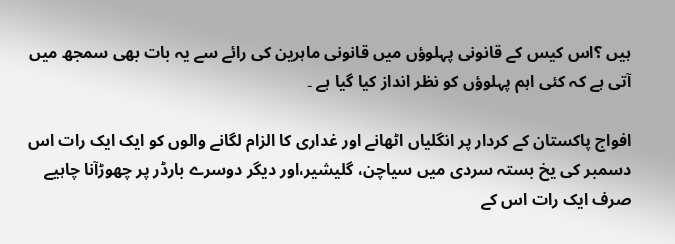ہیں ؟اس کیس کے قانونی پہلوؤں میں قانونی ماہرین کی رائے سے یہ بات بھی سمجھ میں آتی ہے کہ کئی اہم پہلوؤں کو نظر انداز کیا گیا ہے ۔

افواج پاکستان کے کردار پر انگلیاں اٹھانے اور غداری کا الزام لگانے والوں کو ایک ایک رات اس دسمبر کی یخ بستہ سردی میں سیاچن، گلیشیر،اور دیگر دوسرے بارڈر پر چھوڑآنا چاہیے صرف ایک رات اس کے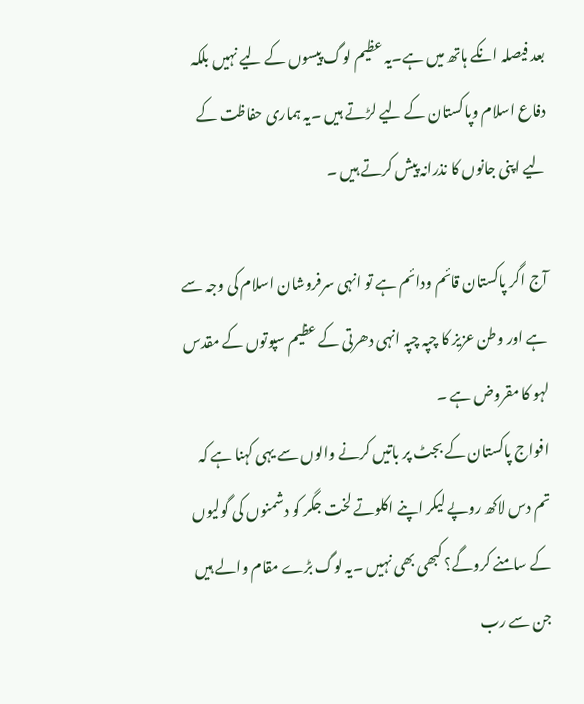بعد فیصلہ انکے ہاتھ میں ہے۔یہ عظیم لوگ پیسوں کے لیے نہیں بلکہ دفاع اسلام وپاکستان کے لیے لڑتے ہیں ۔یہ ہماری حفاظت کے لیے اپنی جانوں کا نذرانہ پیش کرتے ہیں ۔

آج اگر پاکستان قائم ودائم ہے تو انہی سرفروشان اسلام کی وجہ سے ہے اور وطن عزیز کا چپہ چپہ انہی دھرتی کے عظیم سپوتوں کے مقدس لہو کا مقروض ہے ۔
افواج پاکستان کے بجٹ پر باتیں کرنے والوں سے یہی کہنا ہے کہ تم دس لاکھ روپے لیکر اپنے اکلوتے لخت جگر کو دشمنوں کی گولیوں کے سامنے کروگے؟ کبھی بھی نہیں ۔یہ لوگ بڑے مقام والے ہیں جن سے رب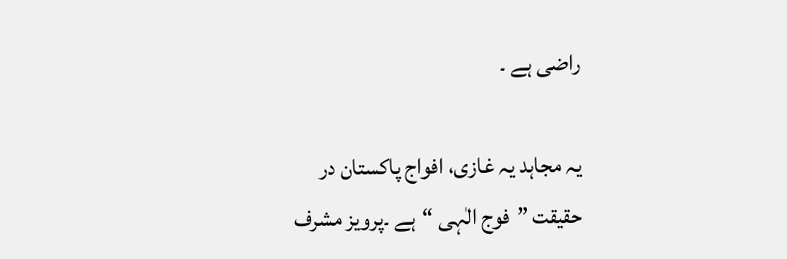راضی ہے ۔

یہ مجاہد یہ غازی، افواج پاکستان در حقیقت ”فوج الٰہی “ہے ۔پرویز مشرف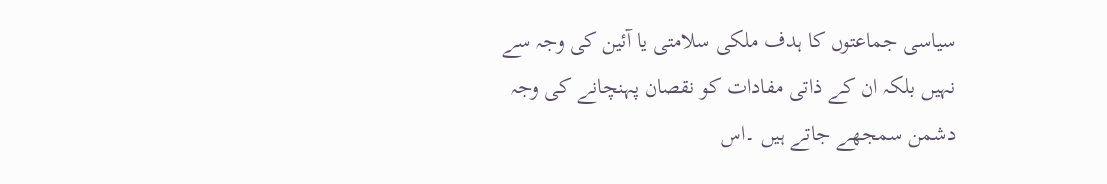سیاسی جماعتوں کا ہدف ملکی سلامتی یا آئین کی وجہ سے نہیں بلکہ ان کے ذاتی مفادات کو نقصان پہنچانے کی وجہ دشمن سمجھے جاتے ہیں ۔اس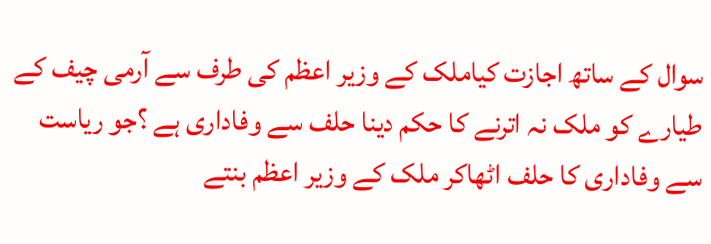سوال کے ساتھ اجازت کیاملک کے وزیر اعظم کی طرف سے آرمی چیف کے طیارے کو ملک نہ اترنے کا حکم دینا حلف سے وفاداری ہے ؟جو ریاست سے وفاداری کا حلف اٹھاکر ملک کے وزیر اعظم بنتے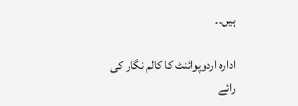ہیں۔۔

ادارہ اردوپوائنٹ کا کالم نگار کی رائے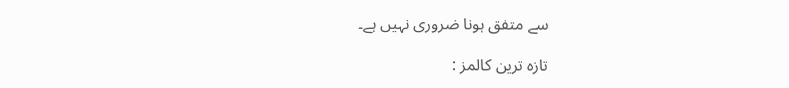سے متفق ہونا ضروری نہیں ہے۔

تازہ ترین کالمز :